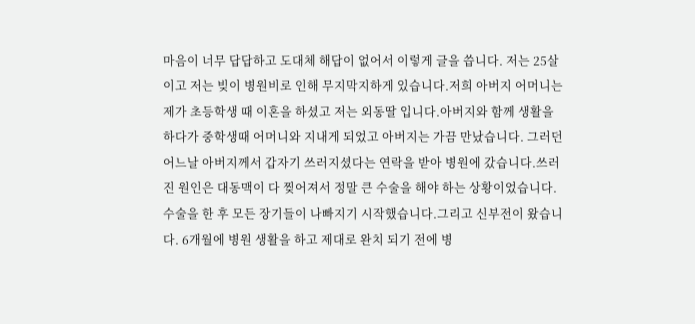마음이 너무 답답하고 도대체 해답이 없어서 이렇게 글을 씁니다. 저는 25살이고 저는 빚이 병원비로 인해 무지막지하게 있습니다.저희 아버지 어머니는 제가 초등학생 때 이혼을 하셨고 저는 외동딸 입니다.아버지와 함께 생활을 하다가 중학생때 어머니와 지내게 되었고 아버지는 가끔 만났습니다. 그러던 어느날 아버지께서 갑자기 쓰러지셨다는 연락을 받아 병원에 갔습니다.쓰러진 원인은 대동맥이 다 찢어져서 정말 큰 수술을 해야 하는 상황이었습니다.수술을 한 후 모든 장기들이 나빠지기 시작했습니다.그리고 신부전이 왔습니다. 6개월에 병원 생활을 하고 제대로 완치 되기 전에 병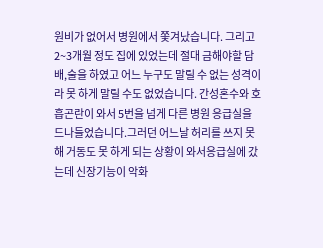원비가 없어서 병원에서 쫓겨났습니다. 그리고 2~3개월 정도 집에 있었는데 절대 금해야할 담배,술을 하였고 어느 누구도 말릴 수 없는 성격이라 못 하게 말릴 수도 없었습니다. 간성혼수와 호흡곤란이 와서 5번을 넘게 다른 병원 응급실을 드나들었습니다.그러던 어느날 허리를 쓰지 못 해 거동도 못 하게 되는 상황이 와서응급실에 갔는데 신장기능이 악화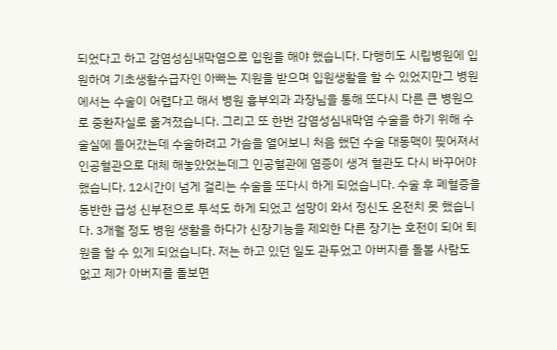되었다고 하고 감염성심내막염으로 입원을 해야 했습니다. 다행히도 시립병원에 입원하여 기초생활수급자인 아빠는 지원을 받으며 입원생활을 할 수 있었지만그 병원에서는 수술이 어렵다고 해서 병원 흉부외과 과장님을 통해 또다시 다른 큰 병원으로 중환자실로 옮겨졌습니다. 그리고 또 한번 감염성심내막염 수술을 하기 위해 수술실에 들어갔는데 수술하려고 가슴을 열어보니 처음 했던 수술 대동맥이 찢어져서 인공혈관으로 대체 해놓았었는데그 인공혈관에 염증이 생겨 혈관도 다시 바꾸어야 했습니다. 12시간이 넘게 걸리는 수술을 또다시 하게 되었습니다. 수술 후 폐혈증을 동반한 급성 신부전으로 투석도 하게 되었고 섬망이 와서 정신도 온전치 못 했습니다. 3개월 정도 병원 생활을 하다가 신장기능을 제외한 다른 장기는 호전이 되어 퇴원을 할 수 있게 되었습니다. 저는 하고 있던 일도 관두었고 아버지를 돌볼 사람도 없고 제가 아버지를 돌보면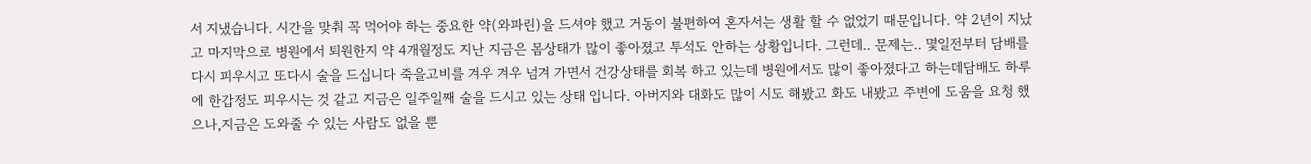서 지냈습니다. 시간을 맞춰 꼭 먹어야 하는 중요한 약(와파린)을 드셔야 했고 거동이 불편하여 혼자서는 생활 할 수 없었기 때문입니다. 약 2년이 지났고 마지막으로 병원에서 퇴원한지 약 4개월정도 지난 지금은 몸상태가 많이 좋아졌고 투석도 안하는 상황입니다. 그런데.. 문제는.. 몇일전부터 담배를 다시 피우시고 또다시 술을 드십니다 죽을고비를 겨우 겨우 넘겨 가면서 건강상태를 회복 하고 있는데 병원에서도 많이 좋아졌다고 하는데담배도 하루에 한갑정도 피우시는 것 같고 지금은 일주일째 술을 드시고 있는 상태 입니다. 아버지와 대화도 많이 시도 해봤고 화도 내봤고 주변에 도움을 요청 했으나,지금은 도와줄 수 있는 사람도 없을 뿐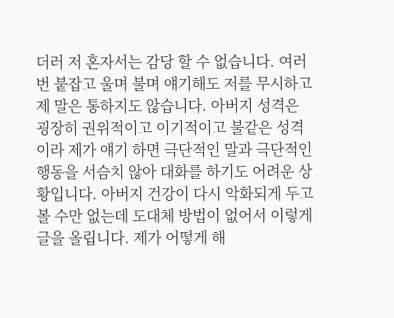더러 저 혼자서는 감당 할 수 없습니다. 여러번 붙잡고 울며 불며 얘기해도 저를 무시하고 제 말은 통하지도 않습니다. 아버지 성격은 굉장히 권위적이고 이기적이고 불같은 성격이라 제가 얘기 하면 극단적인 말과 극단적인 행동을 서슴치 않아 대화를 하기도 어려운 상황입니다. 아버지 건강이 다시 악화되게 두고 볼 수만 없는데 도대체 방법이 없어서 이렇게 글을 올립니다. 제가 어떻게 해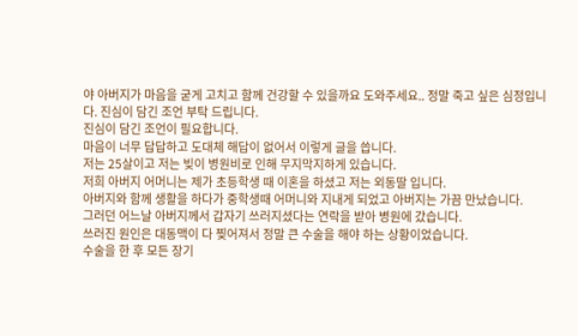야 아버지가 마음을 굳게 고치고 함께 건강할 수 있을까요 도와주세요.. 정말 죽고 싶은 심정입니다. 진심이 담긴 조언 부탁 드립니다.
진심이 담긴 조언이 필요합니다.
마음이 너무 답답하고 도대체 해답이 없어서 이렇게 글을 씁니다.
저는 25살이고 저는 빚이 병원비로 인해 무지막지하게 있습니다.
저희 아버지 어머니는 제가 초등학생 때 이혼을 하셨고 저는 외동딸 입니다.
아버지와 함께 생활을 하다가 중학생때 어머니와 지내게 되었고 아버지는 가끔 만났습니다.
그러던 어느날 아버지께서 갑자기 쓰러지셨다는 연락을 받아 병원에 갔습니다.
쓰러진 원인은 대동맥이 다 찢어져서 정말 큰 수술을 해야 하는 상황이었습니다.
수술을 한 후 모든 장기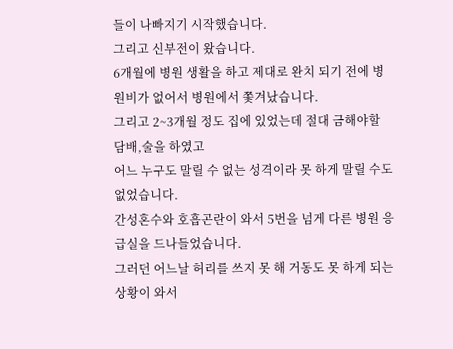들이 나빠지기 시작했습니다.
그리고 신부전이 왔습니다.
6개월에 병원 생활을 하고 제대로 완치 되기 전에 병원비가 없어서 병원에서 쫓겨났습니다.
그리고 2~3개월 정도 집에 있었는데 절대 금해야할 담배,술을 하였고
어느 누구도 말릴 수 없는 성격이라 못 하게 말릴 수도 없었습니다.
간성혼수와 호흡곤란이 와서 5번을 넘게 다른 병원 응급실을 드나들었습니다.
그러던 어느날 허리를 쓰지 못 해 거동도 못 하게 되는 상황이 와서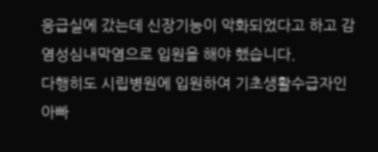응급실에 갔는데 신장기능이 악화되었다고 하고 감염성심내막염으로 입원을 해야 했습니다.
다행히도 시립병원에 입원하여 기초생활수급자인 아빠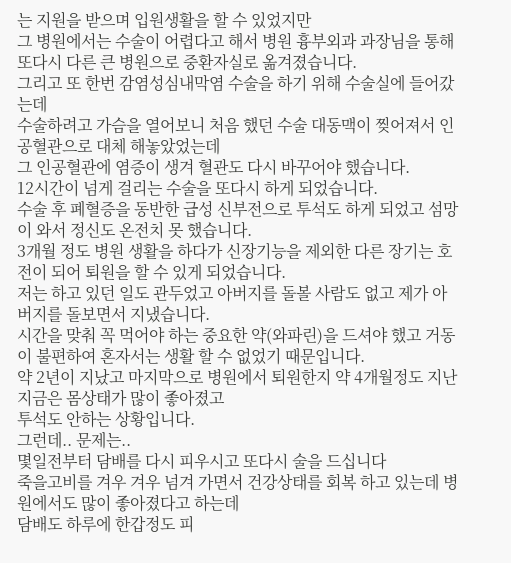는 지원을 받으며 입원생활을 할 수 있었지만
그 병원에서는 수술이 어렵다고 해서 병원 흉부외과 과장님을 통해 또다시 다른 큰 병원으로 중환자실로 옮겨졌습니다.
그리고 또 한번 감염성심내막염 수술을 하기 위해 수술실에 들어갔는데
수술하려고 가슴을 열어보니 처음 했던 수술 대동맥이 찢어져서 인공혈관으로 대체 해놓았었는데
그 인공혈관에 염증이 생겨 혈관도 다시 바꾸어야 했습니다.
12시간이 넘게 걸리는 수술을 또다시 하게 되었습니다.
수술 후 폐혈증을 동반한 급성 신부전으로 투석도 하게 되었고 섬망이 와서 정신도 온전치 못 했습니다.
3개월 정도 병원 생활을 하다가 신장기능을 제외한 다른 장기는 호전이 되어 퇴원을 할 수 있게 되었습니다.
저는 하고 있던 일도 관두었고 아버지를 돌볼 사람도 없고 제가 아버지를 돌보면서 지냈습니다.
시간을 맞춰 꼭 먹어야 하는 중요한 약(와파린)을 드셔야 했고 거동이 불편하여 혼자서는 생활 할 수 없었기 때문입니다.
약 2년이 지났고 마지막으로 병원에서 퇴원한지 약 4개월정도 지난 지금은 몸상태가 많이 좋아졌고
투석도 안하는 상황입니다.
그런데.. 문제는..
몇일전부터 담배를 다시 피우시고 또다시 술을 드십니다
죽을고비를 겨우 겨우 넘겨 가면서 건강상태를 회복 하고 있는데 병원에서도 많이 좋아졌다고 하는데
담배도 하루에 한갑정도 피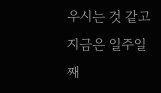우시는 것 같고 지금은 일주일째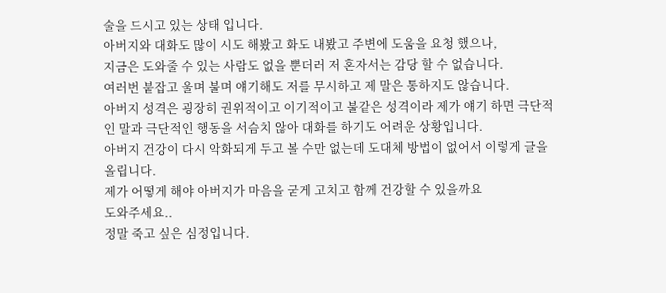술을 드시고 있는 상태 입니다.
아버지와 대화도 많이 시도 해봤고 화도 내봤고 주변에 도움을 요청 했으나,
지금은 도와줄 수 있는 사람도 없을 뿐더러 저 혼자서는 감당 할 수 없습니다.
여러번 붙잡고 울며 불며 얘기해도 저를 무시하고 제 말은 통하지도 않습니다.
아버지 성격은 굉장히 권위적이고 이기적이고 불같은 성격이라 제가 얘기 하면 극단적인 말과 극단적인 행동을 서슴치 않아 대화를 하기도 어려운 상황입니다.
아버지 건강이 다시 악화되게 두고 볼 수만 없는데 도대체 방법이 없어서 이렇게 글을 올립니다.
제가 어떻게 해야 아버지가 마음을 굳게 고치고 함께 건강할 수 있을까요
도와주세요..
정말 죽고 싶은 심정입니다.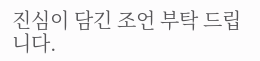진심이 담긴 조언 부탁 드립니다.